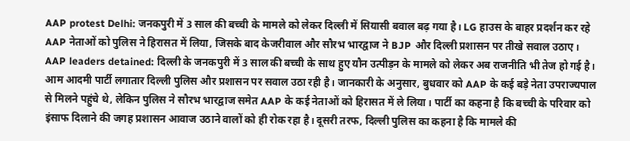AAP protest Delhi: जनकपुरी में 3 साल की बच्ची के मामले को लेकर दिल्ली में सियासी बवाल बढ़ गया है। LG हाउस के बाहर प्रदर्शन कर रहे AAP नेताओं को पुलिस ने हिरासत में लिया, जिसके बाद केजरीवाल और सौरभ भारद्वाज ने BJP और दिल्ली प्रशासन पर तीखे सवाल उठाए।
AAP leaders detained: दिल्ली के जनकपुरी में 3 साल की बच्ची के साथ हुए यौन उत्पीड़न के मामले को लेकर अब राजनीति भी तेज हो गई है। आम आदमी पार्टी लगातार दिल्ली पुलिस और प्रशासन पर सवाल उठा रही है। जानकारी के अनुसार, बुधवार को AAP के कई बड़े नेता उपराज्यपाल से मिलने पहुंचे थे, लेकिन पुलिस ने सौरभ भारद्वाज समेत AAP के कई नेताओं को हिरासत में ले लिया। पार्टी का कहना है कि बच्ची के परिवार को इंसाफ दिलाने की जगह प्रशासन आवाज उठाने वालों को ही रोक रहा है। दूसरी तरफ, दिल्ली पुलिस का कहना है कि मामले की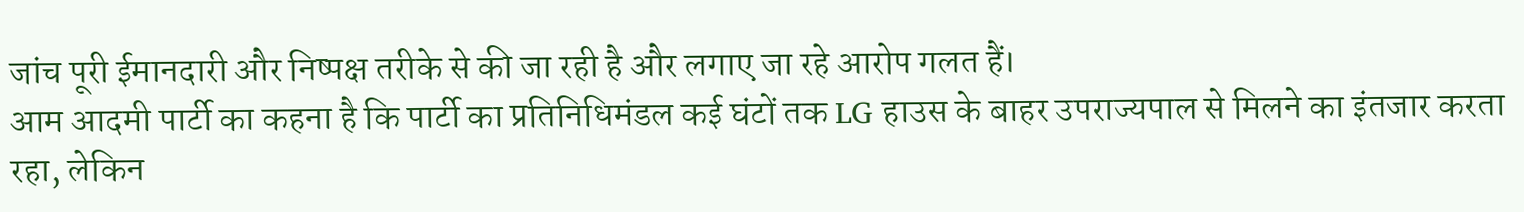जांच पूरी ईमानदारी और निष्पक्ष तरीके से की जा रही है और लगाए जा रहे आरोप गलत हैं।
आम आदमी पार्टी का कहना है कि पार्टी का प्रतिनिधिमंडल कई घंटों तक LG हाउस के बाहर उपराज्यपाल से मिलने का इंतजार करता रहा, लेकिन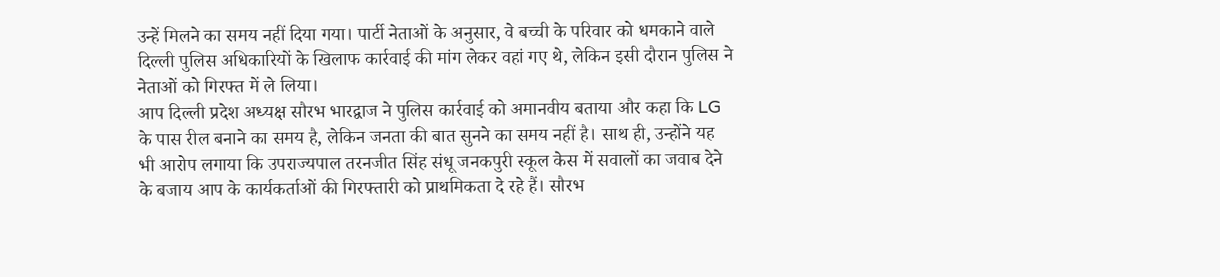उन्हें मिलने का समय नहीं दिया गया। पार्टी नेताओं के अनुसार, वे बच्ची के परिवार को धमकाने वाले दिल्ली पुलिस अधिकारियों के खिलाफ कार्रवाई की मांग लेकर वहां गए थे, लेकिन इसी दौरान पुलिस ने नेताओं को गिरफ्त में ले लिया।
आप दिल्ली प्रदेश अध्यक्ष सौरभ भारद्वाज ने पुलिस कार्रवाई को अमानवीय बताया और कहा कि LG के पास रील बनाने का समय है, लेकिन जनता की बात सुनने का समय नहीं है। साथ ही, उन्होंने यह भी आरोप लगाया कि उपराज्यपाल तरनजीत सिंह संधू जनकपुरी स्कूल केस में सवालों का जवाब देने के बजाय आप के कार्यकर्ताओं की गिरफ्तारी को प्राथमिकता दे रहे हैं। सौरभ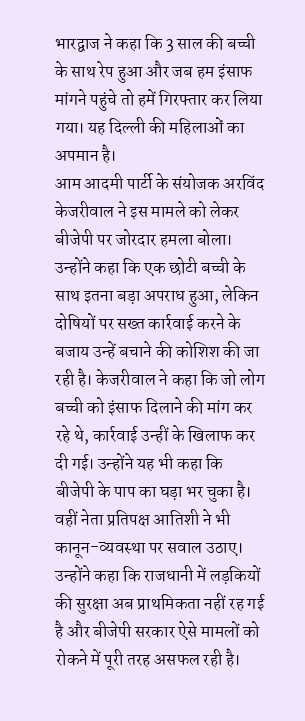भारद्वाज ने कहा कि 3 साल की बच्ची के साथ रेप हुआ और जब हम इंसाफ मांगने पहुंचे तो हमें गिरफ्तार कर लिया गया। यह दिल्ली की महिलाओं का अपमान है।
आम आदमी पार्टी के संयोजक अरविंद केजरीवाल ने इस मामले को लेकर बीजेपी पर जोरदार हमला बोला। उन्होंने कहा कि एक छोटी बच्ची के साथ इतना बड़ा अपराध हुआ, लेकिन दोषियों पर सख्त कार्रवाई करने के बजाय उन्हें बचाने की कोशिश की जा रही है। केजरीवाल ने कहा कि जो लोग बच्ची को इंसाफ दिलाने की मांग कर रहे थे, कार्रवाई उन्हीं के खिलाफ कर दी गई। उन्होंने यह भी कहा कि बीजेपी के पाप का घड़ा भर चुका है। वहीं नेता प्रतिपक्ष आतिशी ने भी कानून-व्यवस्था पर सवाल उठाए। उन्होंने कहा कि राजधानी में लड़कियों की सुरक्षा अब प्राथमिकता नहीं रह गई है और बीजेपी सरकार ऐसे मामलों को रोकने में पूरी तरह असफल रही है।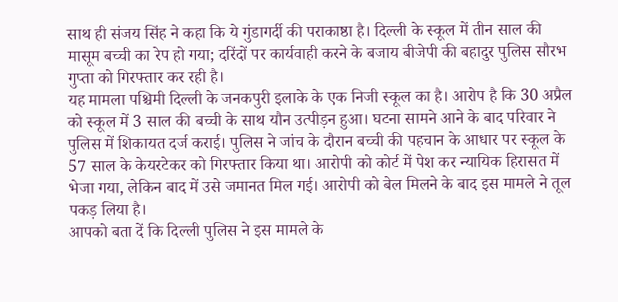साथ ही संजय सिंह ने कहा कि ये गुंडागर्दी की पराकाष्ठा है। दिल्ली के स्कूल में तीन साल की मासूम बच्ची का रेप हो गया; दरिंदों पर कार्यवाही करने के बजाय बीजेपी की बहादुर पुलिस सौरभ गुप्ता को गिरफ्तार कर रही है।
यह मामला पश्चिमी दिल्ली के जनकपुरी इलाके के एक निजी स्कूल का है। आरोप है कि 30 अप्रैल को स्कूल में 3 साल की बच्ची के साथ यौन उत्पीड़न हुआ। घटना सामने आने के बाद परिवार ने पुलिस में शिकायत दर्ज कराई। पुलिस ने जांच के दौरान बच्ची की पहचान के आधार पर स्कूल के 57 साल के केयरटेकर को गिरफ्तार किया था। आरोपी को कोर्ट में पेश कर न्यायिक हिरासत में भेजा गया, लेकिन बाद में उसे जमानत मिल गई। आरोपी को बेल मिलने के बाद इस मामले ने तूल पकड़ लिया है।
आपको बता दें कि दिल्ली पुलिस ने इस मामले के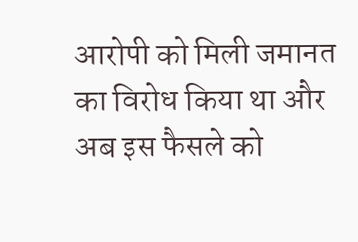आरोपी को मिली जमानत का विरोध किया था और अब इस फैसले को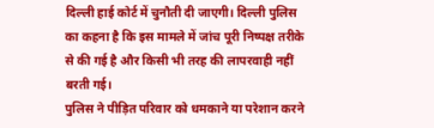दिल्ली हाई कोर्ट में चुनौती दी जाएगी। दिल्ली पुलिस का कहना है कि इस मामले में जांच पूरी निष्पक्ष तरीके से की गई है और किसी भी तरह की लापरवाही नहीं बरती गई।
पुलिस ने पीड़ित परिवार को धमकाने या परेशान करने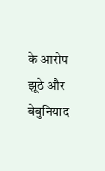के आरोप झूठे और बेबुनियाद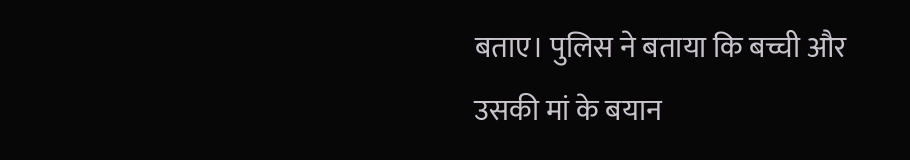बताए। पुलिस ने बताया कि बच्ची और उसकी मां के बयान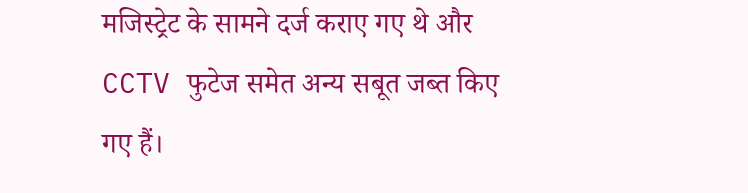मजिस्ट्रेट के सामने दर्ज कराए गए थे और CCTV फुटेज समेत अन्य सबूत जब्त किए गए हैं।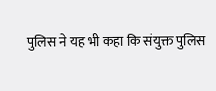पुलिस ने यह भी कहा कि संयुक्त पुलिस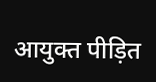आयुक्त पीड़ित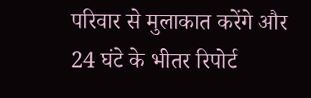परिवार से मुलाकात करेंगे और 24 घंटे के भीतर रिपोर्ट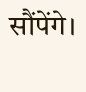सौंपेंगे।